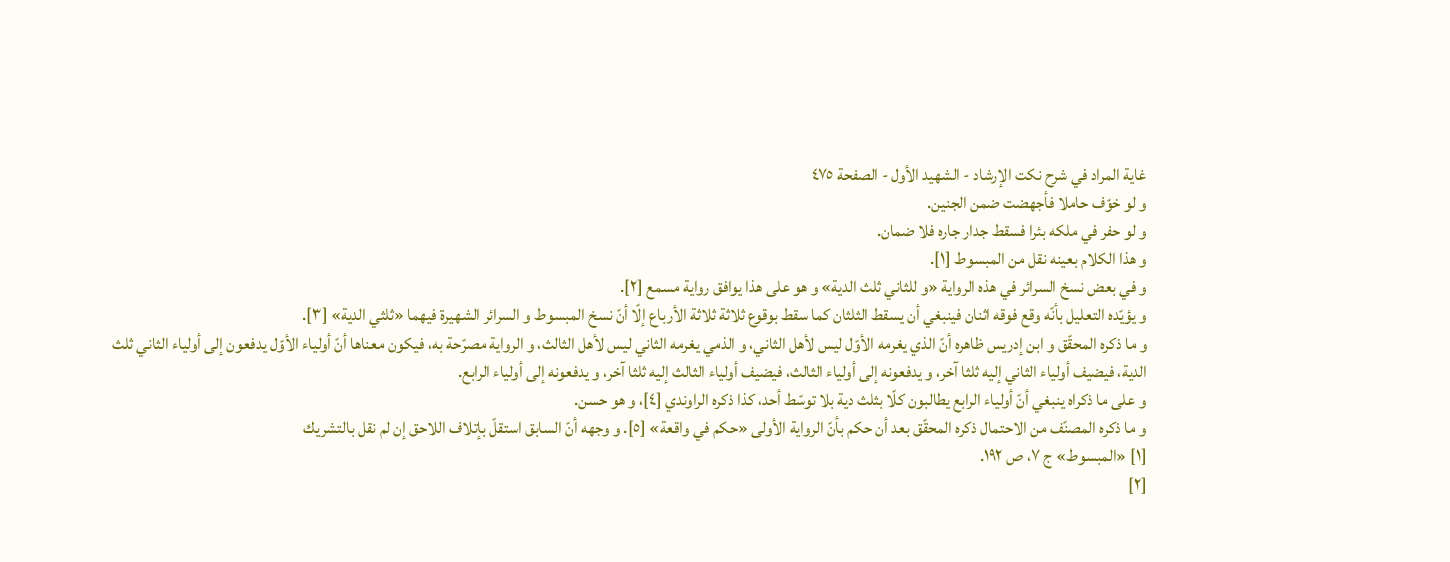غاية المراد في شرح نكت الإرشاد - الشهيد الأول - الصفحة ٤٧٥
و لو خوّف حاملا فأجهضت ضمن الجنين.
و لو حفر في ملكه بئرا فسقط جدار جاره فلا ضمان.
و هذا الكلام بعينه نقل من المبسوط [١].
و في بعض نسخ السرائر في هذه الرواية «و للثاني ثلث الدية» و هو على هذا يوافق رواية مسمع [٢].
و يؤيّده التعليل بأنّه وقع فوقه اثنان فينبغي أن يسقط الثلثان كما سقط بوقوع ثلاثة ثلاثة الأرباع إلّا أنّ نسخ المبسوط و السرائر الشهيرة فيهما «ثلثي الدية» [٣].
و ما ذكره المحقّق و ابن إدريس ظاهره أنّ الذي يغرمه الأوّل ليس لأهل الثاني، و الذمي يغرمه الثاني ليس لأهل الثالث، و الرواية مصرّحة به، فيكون معناها أنّ أولياء الأوّل يدفعون إلى أولياء الثاني ثلث الدية، فيضيف أولياء الثاني إليه ثلثا آخر، و يدفعونه إلى أولياء الثالث، فيضيف أولياء الثالث إليه ثلثا آخر، و يدفعونه إلى أولياء الرابع.
و على ما ذكراه ينبغي أنّ أولياء الرابع يطالبون كلّا بثلث دية بلا توسّط أحد، كذا ذكره الراوندي [٤]، و هو حسن.
و ما ذكره المصنّف من الاحتمال ذكره المحقّق بعد أن حكم بأنّ الرواية الأولى «حكم في واقعة» [٥]. و وجهه أنّ السابق استقلّ بإتلاف اللاحق إن لم نقل بالتشريك
[١] «المبسوط» ج ٧، ص ١٩٢.
[٢]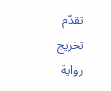تقدّم تخريج رواية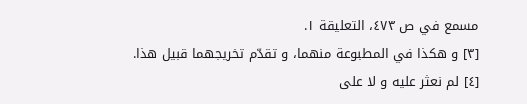مسمع في ص ٤٧٣، التعليقة ١.
[٣] و هكذا في المطبوعة منهما، و تقدّم تخريجهما قبيل هذا.
[٤] لم نعثر عليه و لا على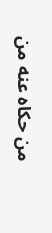من حكاه عنه من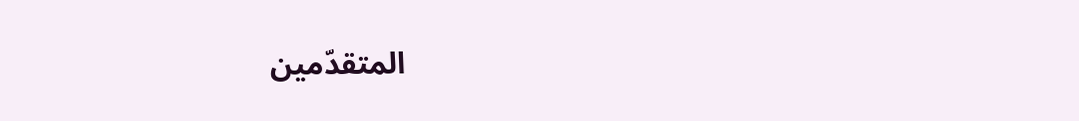المتقدّمين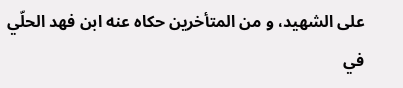على الشهيد، و من المتأخرين حكاه عنه ابن فهد الحلّي في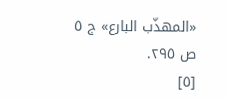«المهذّب البارع» ج ٥ ص ٢٩٥.
[٥]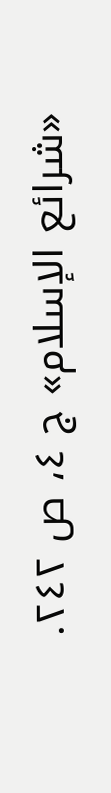«شرائع الإسلام» ج ٤، ص ٢٤٢.